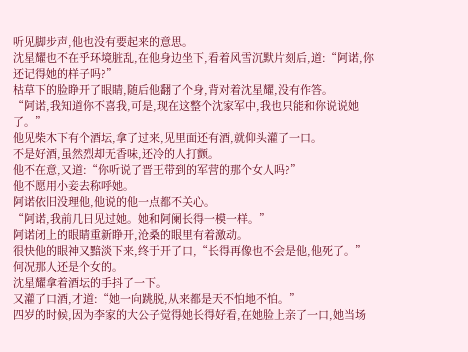听见脚步声,他也没有要起来的意思。
沈星耀也不在乎环境脏乱,在他身边坐下,看着风雪沉默片刻后,道:“阿诺,你还记得她的样子吗?”
枯草下的脸睁开了眼睛,随后他翻了个身,背对着沈星耀,没有作答。
“阿诺,我知道你不喜我,可是,现在这整个沈家军中,我也只能和你说说她了。”
他见柴木下有个酒坛,拿了过来,见里面还有酒,就仰头灌了一口。
不是好酒,虽然烈却无香味,还冷的人打颤。
他不在意,又道:“你听说了晋王带到的军营的那个女人吗?”
他不愿用小妾去称呼她。
阿诺依旧没理他,他说的他一点都不关心。
“阿诺,我前几日见过她。她和阿阑长得一模一样。”
阿诺闭上的眼睛重新睁开,沧桑的眼里有着激动。
很快他的眼神又黯淡下来,终于开了口,“长得再像也不会是他,他死了。”
何况那人还是个女的。
沈星耀拿着酒坛的手抖了一下。
又灌了口酒,才道:“她一向跳脱,从来都是天不怕地不怕。”
四岁的时候,因为李家的大公子觉得她长得好看,在她脸上亲了一口,她当场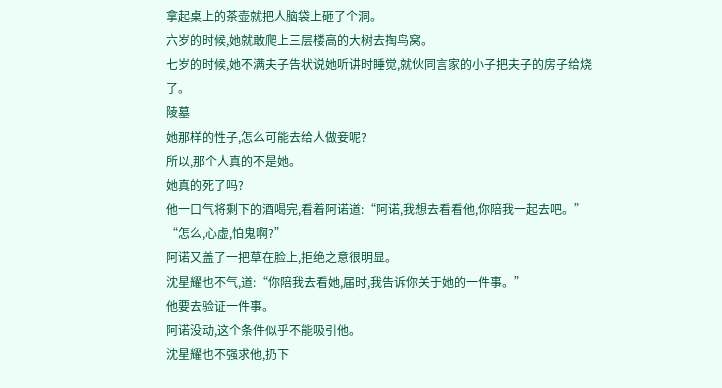拿起桌上的茶壶就把人脑袋上砸了个洞。
六岁的时候,她就敢爬上三层楼高的大树去掏鸟窝。
七岁的时候,她不满夫子告状说她听讲时睡觉,就伙同言家的小子把夫子的房子给烧了。
陵墓
她那样的性子,怎么可能去给人做妾呢?
所以,那个人真的不是她。
她真的死了吗?
他一口气将剩下的酒喝完,看着阿诺道:“阿诺,我想去看看他,你陪我一起去吧。”
“怎么,心虚,怕鬼啊?”
阿诺又盖了一把草在脸上,拒绝之意很明显。
沈星耀也不气,道:“你陪我去看她,届时,我告诉你关于她的一件事。”
他要去验证一件事。
阿诺没动,这个条件似乎不能吸引他。
沈星耀也不强求他,扔下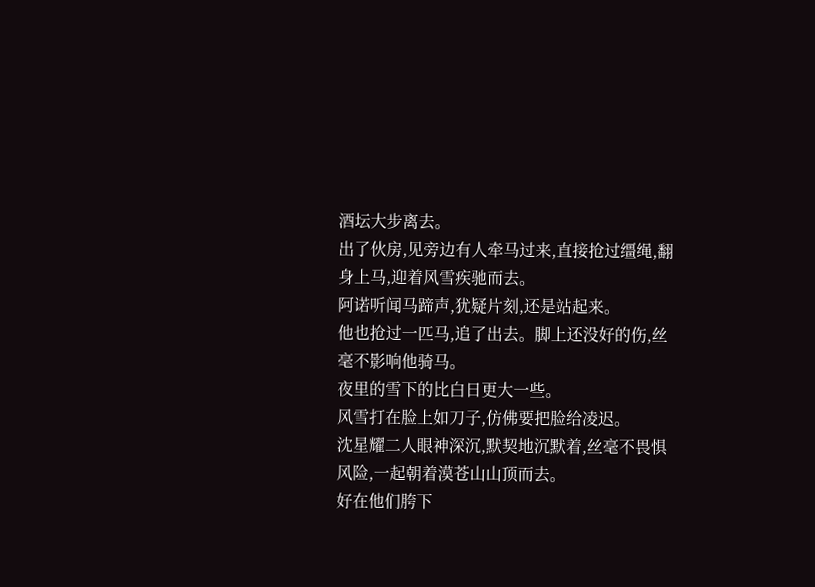酒坛大步离去。
出了伙房,见旁边有人牵马过来,直接抢过缰绳,翻身上马,迎着风雪疾驰而去。
阿诺听闻马蹄声,犹疑片刻,还是站起来。
他也抢过一匹马,追了出去。脚上还没好的伤,丝毫不影响他骑马。
夜里的雪下的比白日更大一些。
风雪打在脸上如刀子,仿佛要把脸给凌迟。
沈星耀二人眼神深沉,默契地沉默着,丝毫不畏惧风险,一起朝着漠苍山山顶而去。
好在他们胯下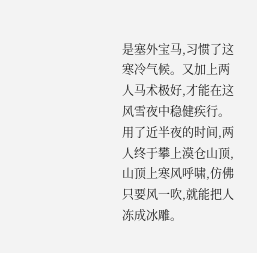是塞外宝马,习惯了这寒冷气候。又加上两人马术极好,才能在这风雪夜中稳健疾行。
用了近半夜的时间,两人终于攀上漠仓山顶,山顶上寒风呼啸,仿佛只要风一吹,就能把人冻成冰雕。